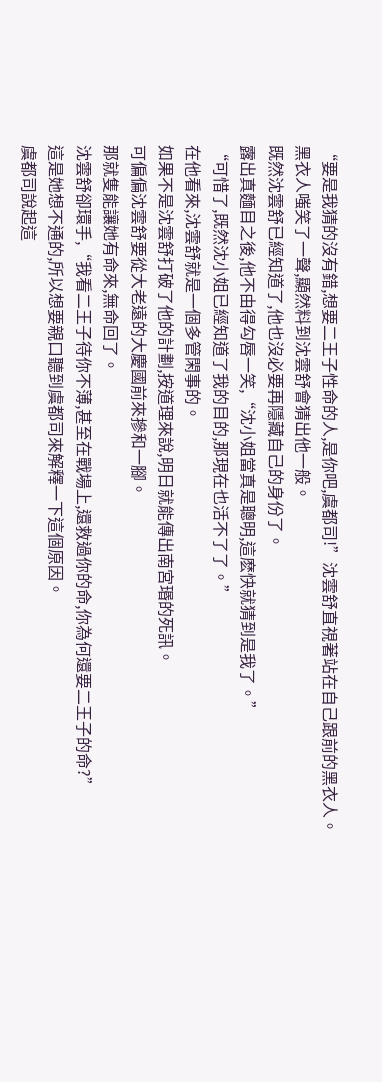“要是我猜的沒有錯,想要二王子性命的人,是你吧,虞都司!”沈雲舒直視著站在自己跟前的黑衣人。
黑衣人嗤笑了一聲,顯然料到沈雲舒會猜出他一般。
既然沈雲舒已經知道了,他也沒必要再隱藏自己的身份了。
露出真麵目之後,他不由得勾唇一笑,“沈小姐當真是聰明,這麽快就猜到是我了。”
“可惜了,既然沈小姐已經知道了我的目的,那現在也活不了了。”
在他看來,沈雲舒就是一個多管閑事的。
如果不是沈雲舒打破了他的計劃,按道理來說,明日就能傳出南宮瑉的死訊。
可偏偏沈雲舒要從大老遠的大慶國前來摻和一腳。
那就隻能讓她有命來,無命回了。
沈雲舒卻環手,“我看二王子待你不薄,甚至在戰場上,還救過你的命,你為何還要二王子的命?”
這是她想不通的,所以想要親口聽到虞都司來解釋一下這個原因。
虞都司說起這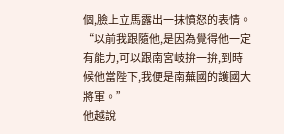個,臉上立馬露出一抹憤怒的表情。
“以前我跟隨他,是因為覺得他一定有能力,可以跟南宮岐拚一拚,到時候他當陛下,我便是南蕪國的護國大將軍。”
他越說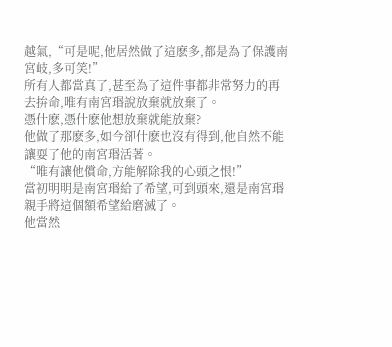越氣,“可是呢,他居然做了這麽多,都是為了保護南宮岐,多可笑!”
所有人都當真了,甚至為了這件事都非常努力的再去拚命,唯有南宮瑉說放棄就放棄了。
憑什麽,憑什麽他想放棄就能放棄?
他做了那麽多,如今卻什麽也沒有得到,他自然不能讓耍了他的南宮瑉活著。
“唯有讓他償命,方能解除我的心頭之恨!”
當初明明是南宮瑉給了希望,可到頭來,還是南宮瑉親手將這個額希望給磨滅了。
他當然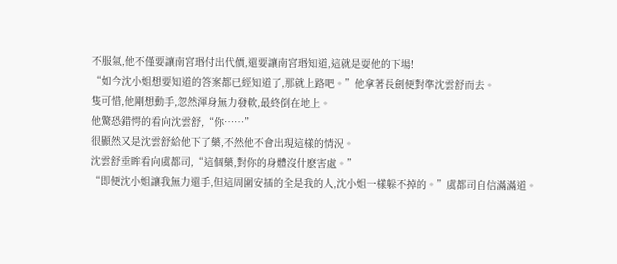不服氣,他不僅要讓南宮瑉付出代價,還要讓南宮瑉知道,這就是耍他的下場!
“如今沈小姐想要知道的答案都已經知道了,那就上路吧。”他拿著長劍便對準沈雲舒而去。
隻可惜,他剛想動手,忽然渾身無力發軟,最終倒在地上。
他驚恐錯愕的看向沈雲舒,“你……”
很顯然又是沈雲舒給他下了藥,不然他不會出現這樣的情況。
沈雲舒垂眸看向虞都司,“這個藥,對你的身體沒什麽害處。”
“即便沈小姐讓我無力還手,但這周圍安插的全是我的人,沈小姐一樣躲不掉的。”虞都司自信滿滿道。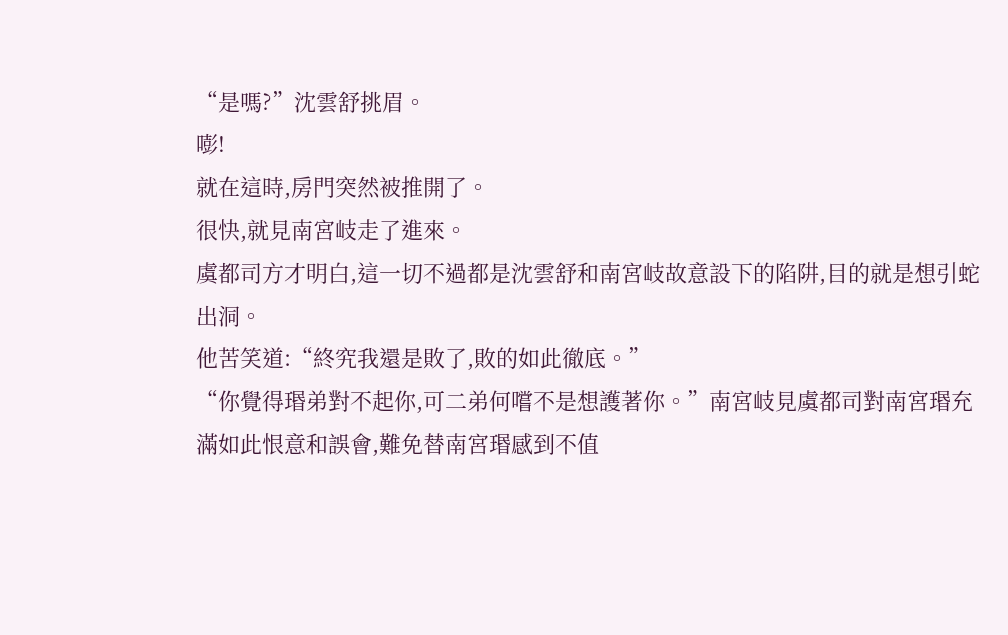“是嗎?”沈雲舒挑眉。
嘭!
就在這時,房門突然被推開了。
很快,就見南宮岐走了進來。
虞都司方才明白,這一切不過都是沈雲舒和南宮岐故意設下的陷阱,目的就是想引蛇出洞。
他苦笑道:“終究我還是敗了,敗的如此徹底。”
“你覺得瑉弟對不起你,可二弟何嚐不是想護著你。”南宮岐見虞都司對南宮瑉充滿如此恨意和誤會,難免替南宮瑉感到不值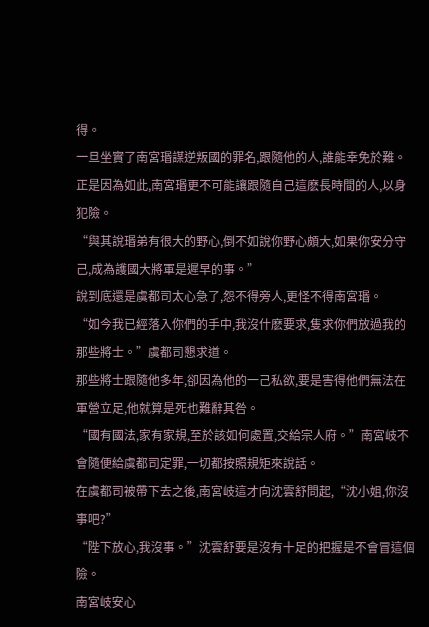得。
一旦坐實了南宮瑉謀逆叛國的罪名,跟隨他的人,誰能幸免於難。
正是因為如此,南宮瑉更不可能讓跟隨自己這麽長時間的人,以身犯險。
“與其說瑉弟有很大的野心,倒不如說你野心頗大,如果你安分守己,成為護國大將軍是遲早的事。”
說到底還是虞都司太心急了,怨不得旁人,更怪不得南宮瑉。
“如今我已經落入你們的手中,我沒什麽要求,隻求你們放過我的那些將士。”虞都司懇求道。
那些將士跟隨他多年,卻因為他的一己私欲,要是害得他們無法在軍營立足,他就算是死也難辭其咎。
“國有國法,家有家規,至於該如何處置,交給宗人府。”南宮岐不會隨便給虞都司定罪,一切都按照規矩來說話。
在虞都司被帶下去之後,南宮岐這才向沈雲舒問起,“沈小姐,你沒事吧?”
“陛下放心,我沒事。”沈雲舒要是沒有十足的把握是不會冒這個險。
南宮岐安心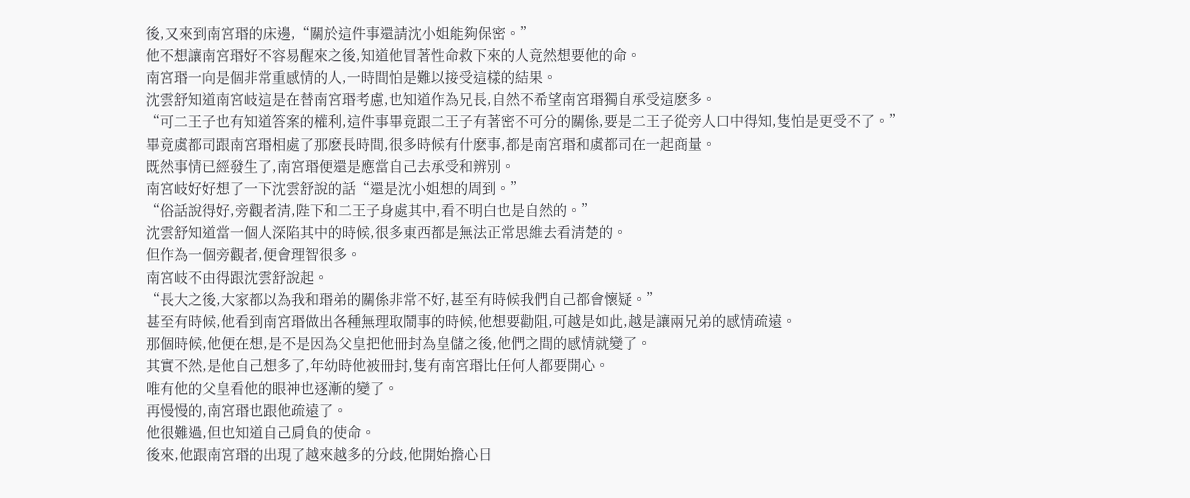後,又來到南宮瑉的床邊,“關於這件事還請沈小姐能夠保密。”
他不想讓南宮瑉好不容易醒來之後,知道他冒著性命救下來的人竟然想要他的命。
南宮瑉一向是個非常重感情的人,一時間怕是難以接受這樣的結果。
沈雲舒知道南宮岐這是在替南宮瑉考慮,也知道作為兄長,自然不希望南宮瑉獨自承受這麽多。
“可二王子也有知道答案的權利,這件事畢竟跟二王子有著密不可分的關係,要是二王子從旁人口中得知,隻怕是更受不了。”
畢竟虞都司跟南宮瑉相處了那麽長時間,很多時候有什麽事,都是南宮瑉和虞都司在一起商量。
既然事情已經發生了,南宮瑉便還是應當自己去承受和辨別。
南宮岐好好想了一下沈雲舒說的話“還是沈小姐想的周到。”
“俗話說得好,旁觀者清,陛下和二王子身處其中,看不明白也是自然的。”
沈雲舒知道當一個人深陷其中的時候,很多東西都是無法正常思維去看清楚的。
但作為一個旁觀者,便會理智很多。
南宮岐不由得跟沈雲舒說起。
“長大之後,大家都以為我和瑉弟的關係非常不好,甚至有時候我們自己都會懷疑。”
甚至有時候,他看到南宮瑉做出各種無理取鬧事的時候,他想要勸阻,可越是如此,越是讓兩兄弟的感情疏遠。
那個時候,他便在想,是不是因為父皇把他冊封為皇儲之後,他們之間的感情就變了。
其實不然,是他自己想多了,年幼時他被冊封,隻有南宮瑉比任何人都要開心。
唯有他的父皇看他的眼神也逐漸的變了。
再慢慢的,南宮瑉也跟他疏遠了。
他很難過,但也知道自己肩負的使命。
後來,他跟南宮瑉的出現了越來越多的分歧,他開始擔心日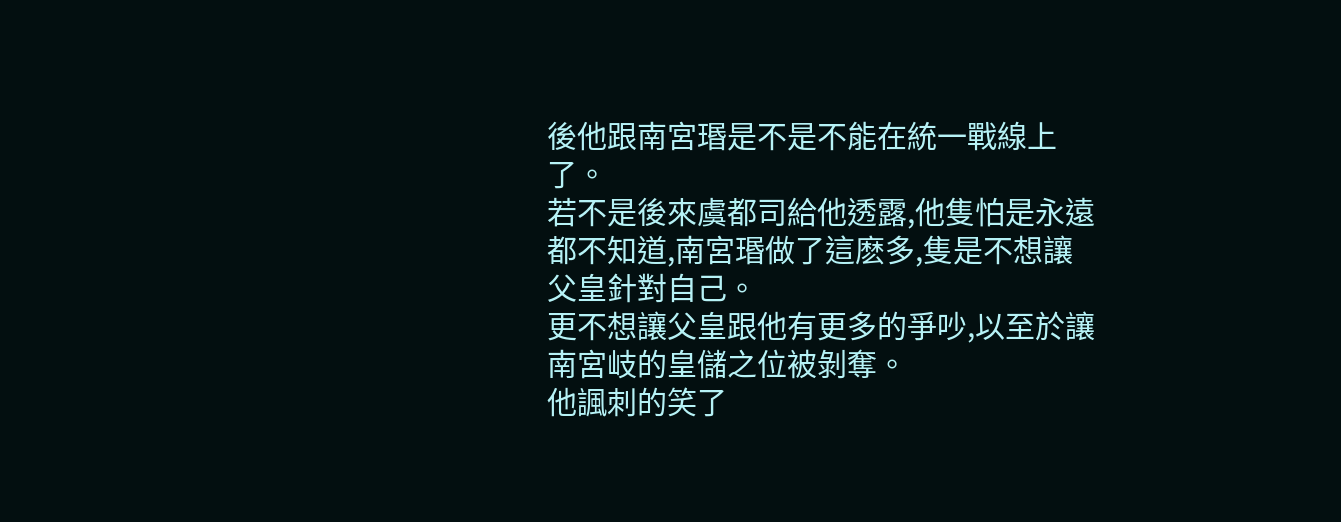後他跟南宮瑉是不是不能在統一戰線上了。
若不是後來虞都司給他透露,他隻怕是永遠都不知道,南宮瑉做了這麽多,隻是不想讓父皇針對自己。
更不想讓父皇跟他有更多的爭吵,以至於讓南宮岐的皇儲之位被剝奪。
他諷刺的笑了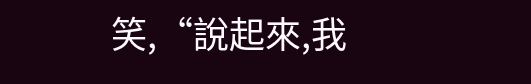笑,“說起來,我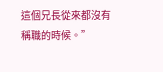這個兄長從來都沒有稱職的時候。”